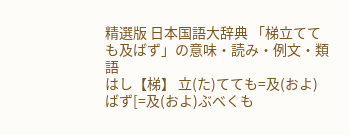精選版 日本国語大辞典 「梯立てても及ばず」の意味・読み・例文・類語
はし【梯】 立(た)てても=及(およ)ばず[=及(およ)ぶべくも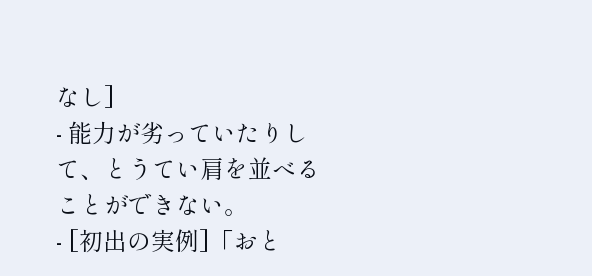なし]
- 能力が劣っていたりして、とうてい肩を並べることができない。
- [初出の実例]「おと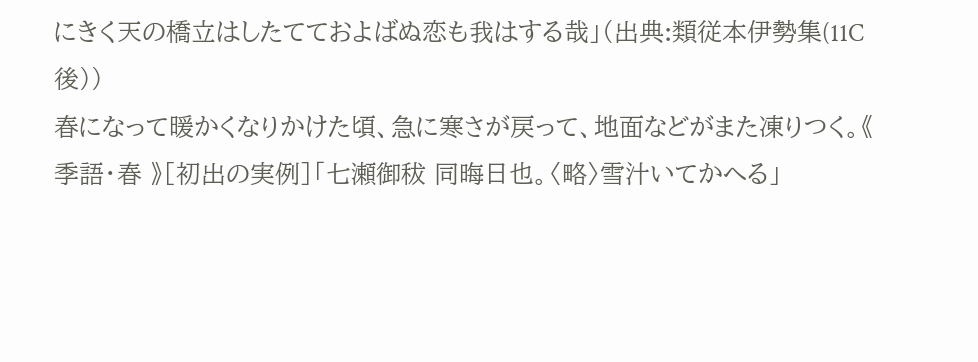にきく天の橋立はしたてておよばぬ恋も我はする哉」(出典:類従本伊勢集(11C後))
春になって暖かくなりかけた頃、急に寒さが戻って、地面などがまた凍りつく。《 季語・春 》[初出の実例]「七瀬御秡 同晦日也。〈略〉雪汁いてかへる」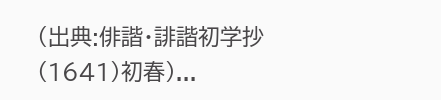(出典:俳諧・誹諧初学抄(1641)初春)...